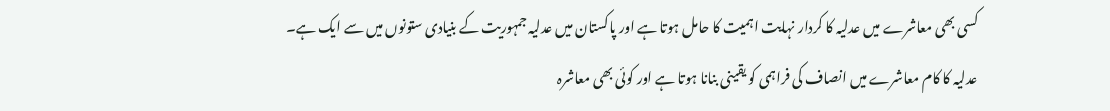کسی بھی معاشرے میں عدلیہ کا کردار نہایت اہمیت کا حامل ہوتا ہے اور پاکستان میں عدلیہ جمہوریت کے بنیادی ستونوں میں سے ایک ہے۔
عدلیہ کا کام معاشرے میں انصاف کی فراہمی کو یقینی بنانا ہوتا ہے اور کوئی بھی معاشرہ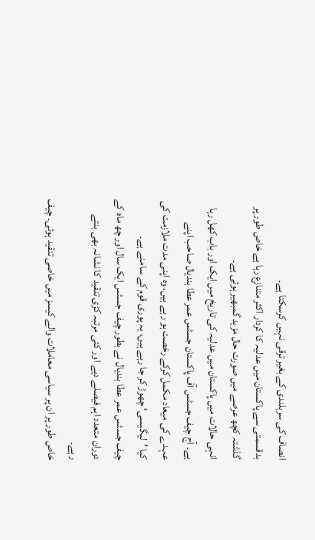انصاف کی سربلندی کے بغیر ترقی نہیں کرسکتا ہے۔
بدقسمتی سے پاکستان میں عدلیہ کا کردار اکثر متنازع رہا ہے خاص طور پر گذشتہ کچھ عرصے میں صورت حال مزید گمبھیر ہوئی ہے۔
انہی حالات میں پاکستان میں عدلیہ کی تاریخ میں ایک اور باب کھل رہا ہے۔ آج چیف جسٹس آف پاکستان جسٹس عمر عطا بندیال صاحب اپنے عہدے کی میعاد مکمل کرکے رخصت ہو رہے ہیں، وہ اپنی مدت ملازمت کی کیا ’لیگیسی‘ چھوڑ کر جا رہے ہیں، یہ پوری قوم کے سامنے ہے۔
چیف جسٹس عمر عطا بندیال نے بطور چیف جسٹس ایک سال اور چھ ماہ کے دوران متعدد اہم فیصلے دیے اور کئی مرتبہ کڑی تنقید کا نشانہ بھی بنتے رہے۔
خاص طور پر ان پر سیاسی معاملات والے کیسز میں خاصی تنقید ہوئی۔ چیف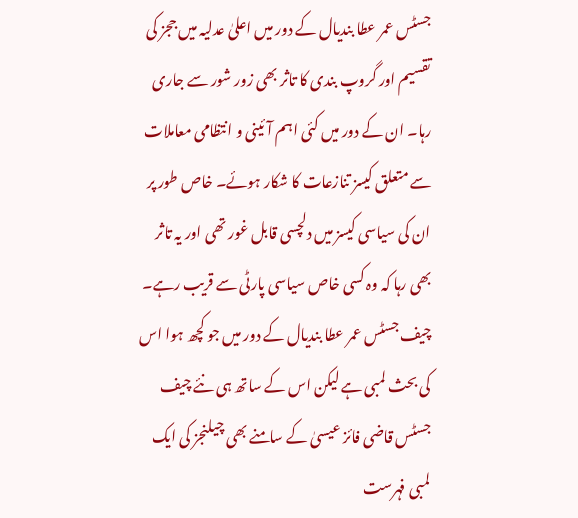جسٹس عمر عطا بندیال کے دور میں اعلیٰ عدلیہ میں ججز کی تقسیم اور گروپ بندی کا تاثر بھی زور شور سے جاری رہا۔ ان کے دور میں کئی اہم آئینی و انتظامی معاملات سے متعلق کیسز تنازعات کا شکار ہوئے۔ خاص طور پر ان کی سیاسی کیسز میں دلچسی قابل غور تھی اور یہ تاثر بھی رہا کہ وہ کسی خاص سیاسی پارٹی سے قریب رہے۔
چیف جسٹس عمر عطا بندیال کے دور میں جو کچھ ہوا اس کی بحث لمبی ہے لیکن اس کے ساتھ ہی نئے چیف جسٹس قاضی فائز عیسیٰ کے سامنے بھی چیلنجز کی ایک لمبی فہرست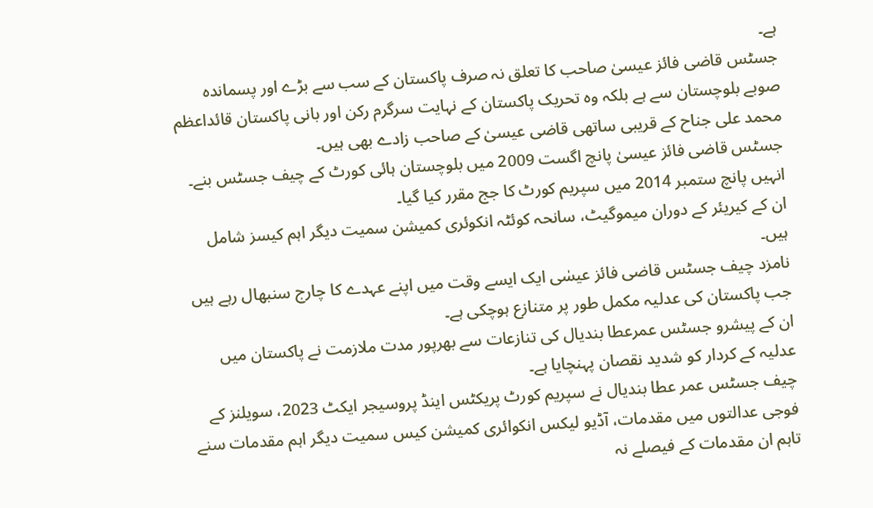ہے۔
جسٹس قاضی فائز عیسیٰ صاحب کا تعلق نہ صرف پاکستان کے سب سے بڑے اور پسماندہ صوبے بلوچستان سے ہے بلکہ وہ تحریک پاکستان کے نہایت سرگرم رکن اور بانی پاکستان قائداعظم محمد علی جناح کے قریبی ساتھی قاضی عیسیٰ کے صاحب زادے بھی ہیں۔
جسٹس قاضی فائز عیسیٰ پانچ اگست 2009 میں بلوچستان ہائی کورٹ کے چیف جسٹس بنے۔ انہیں پانچ ستمبر 2014 میں سپریم کورٹ کا جج مقرر کیا گیا۔
ان کے کیریئر کے دوران میموگیٹ، سانحہ کوئٹہ انکوئری کمیشن سمیت دیگر اہم کیسز شامل ہیں۔
نامزد چیف جسٹس قاضی فائز عیسٰی ایک ایسے وقت میں اپنے عہدے کا چارج سنبھال رہے ہیں جب پاکستان کی عدلیہ مکمل طور پر متنازع ہوچکی ہے۔
ان کے پیشرو جسٹس عمرعطا بندیال کی تنازعات سے بھرپور مدت ملازمت نے پاکستان میں عدلیہ کے کردار کو شدید نقصان پہنچایا ہے۔
چیف جسٹس عمر عطا بندیال نے سپریم کورٹ پریکٹس اینڈ پروسیجر ایکٹ 2023، سویلنز کے فوجی عدالتوں میں مقدمات، آڈیو لیکس انکوائری کمیشن کیس سمیت دیگر اہم مقدمات سنے تاہم ان مقدمات کے فیصلے نہ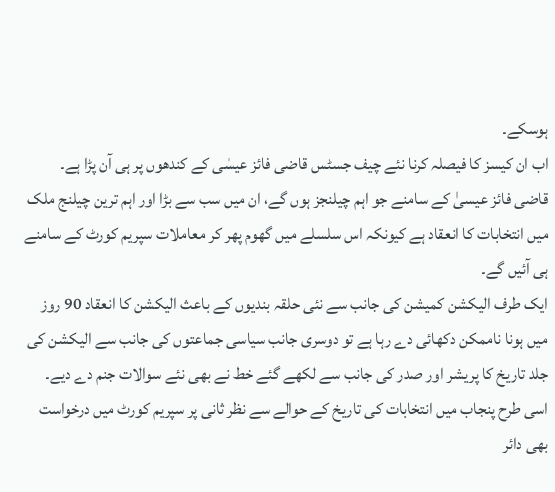ہوسکے۔
اب ان کیسز کا فیصلہ کرنا نئے چیف جسٹس قاضی فائز عیسٰی کے کندھوں پر ہی آن پڑا ہے۔
قاضی فائز عیسیٰ کے سامنے جو اہم چیلنجز ہوں گے، ان میں سب سے بڑا اور اہم ترین چیلنج ملک میں انتخابات کا انعقاد ہے کیونکہ اس سلسلے میں گھوم پھر کر معاملات سپریم کورٹ کے سامنے ہی آئیں گے۔
ایک طرف الیکشن کمیشن کی جانب سے نئی حلقہ بندیوں کے باعث الیکشن کا انعقاد 90 روز میں ہونا ناممکن دکھائی دے رہا ہے تو دوسری جانب سیاسی جماعتوں کی جانب سے الیکشن کی جلد تاریخ کا پریشر اور صدر کی جانب سے لکھے گئے خط نے بھی نئے سوالات جنم دے دیے۔
اسی طرح پنجاب میں انتخابات کی تاریخ کے حوالے سے نظر ثانی پر سپریم کورٹ میں درخواست بھی دائر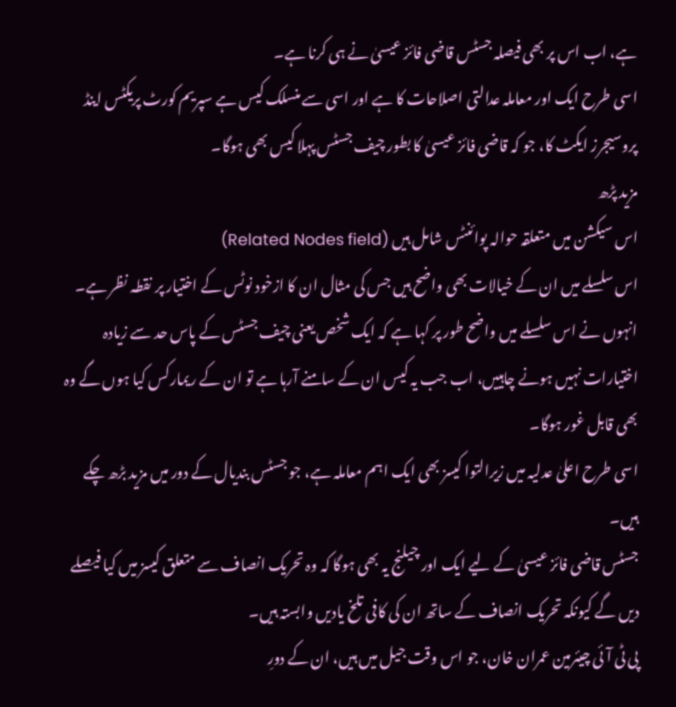ہے، اب اس پر بھی فیصلہ جسٹس قاضی فائز عیسیٰ نے ہی کرنا ہے۔
اسی طرح ایک اور معاملہ عدالتی اصلاحات کا ہے اور اسی سے منسلک کیس ہے سپریم کورٹ پریکٹس اینڈ پروسیجرز ایکٹ کا، جو کہ قاضی فائز عیسیٰ کا بطور چیف جسٹس پہلا کیس بھی ہوگا۔
مزید پڑھ
اس سیکشن میں متعلقہ حوالہ پوائنٹس شامل ہیں (Related Nodes field)
اس سلسلے میں ان کے خیالات بھی واضح ہیں جس کی مثال ان کا ازخود نوٹس کے اختیار پر نقطہ نظر ہے۔ انہوں نے اس سلسلے میں واضح طور پر کہا ہے کہ ایک شخص یعنی چیف جسٹس کے پاس حد سے زیادہ اختیارات نہیں ہونے چاہییں، اب جب یہ کیس ان کے سامنے آرہا ہے تو ان کے ریمارکس کیا ہوں گے وہ بھی قابل غور ہوگا۔
اسی طرح اعلیٰ عدلیہ میں زیرالتوا کیسز بھی ایک اہم معاملہ ہے، جو جسٹس بندیال کے دور میں مزید بڑھ چکے ہیں۔
جسٹس قاضی فائز عیسیٰ کے لیے ایک اور چیلنج یہ بھی ہوگا کہ وہ تحریک انصاف سے متعلق کیسز میں کیا فیصلے دیں گے کیونکہ تحریک انصاف کے ساتھ ان کی کافی تلخ یادیں وابستہ ہیں۔
پی ٹی آئی چیئرمین عمران خان، جو اس وقت جیل میں ہیں، ان کے دورِ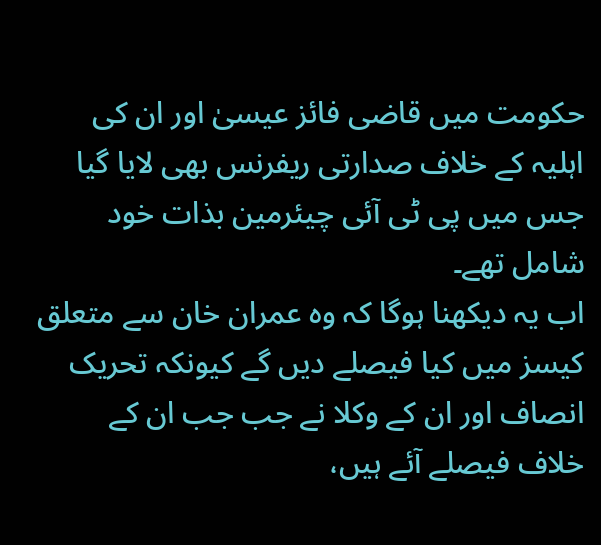حکومت میں قاضی فائز عیسیٰ اور ان کی اہلیہ کے خلاف صدارتی ریفرنس بھی لایا گیا جس میں پی ٹی آئی چیئرمین بذات خود شامل تھے۔
اب یہ دیکھنا ہوگا کہ وہ عمران خان سے متعلق کیسز میں کیا فیصلے دیں گے کیونکہ تحریک انصاف اور ان کے وکلا نے جب جب ان کے خلاف فیصلے آئے ہیں،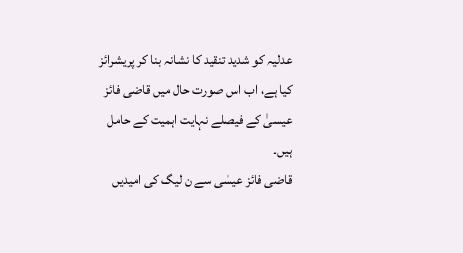عدلیہ کو شدید تنقید کا نشانہ بنا کر پریشرائز کیا ہے، اب اس صورت حال میں قاضی فائز عیسیٰ کے فیصلے نہایت اہمیت کے حامل ہیں۔
قاضی فائز عیسٰی سے ن لیگ کی امیدیں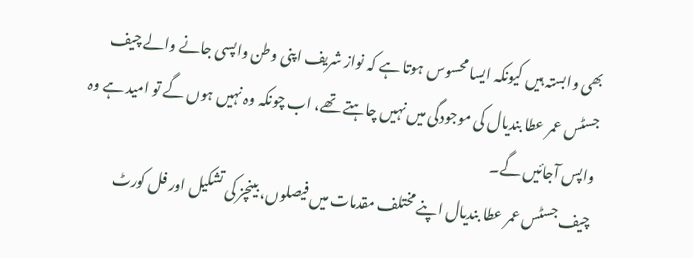بھی وابستہ ہیں کیونکہ ایسا محسوس ہوتا ہے کہ نواز شریف اپنی وطن واپسی جانے والے چیف جسٹس عمر عطا بندیال کی موجودگی میں نہیں چاہتے تھے، اب چونکہ وہ نہیں ہوں گے تو امید ہے وہ واپس آجائیں گے۔
چیف جسٹس عمر عطا بندیال اپنے مختلف مقدمات میں فیصلوں، بینچز کی تشکیل اور فل کورٹ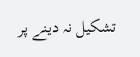تشکیل نہ دینے پر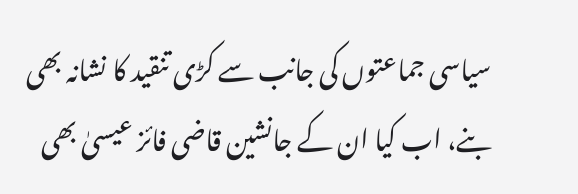سیاسی جماعتوں کی جانب سے کڑی تنقید کا نشانہ بھی بنے، اب کیا ان کے جانشین قاضی فائز عیسیٰ بھی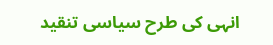انہی کی طرح سیاسی تنقید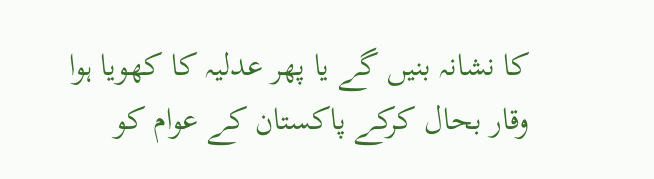کا نشانہ بنیں گے یا پھر عدلیہ کا کھویا ہوا وقار بحال کرکے پاکستان کے عوام کو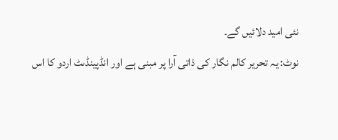نئی امید دلائیں گے۔
نوٹ: یہ تحریر کالم نگار کی ذاتی آرا پر مبنی ہے اور انڈپینڈںٹ اردو کا اس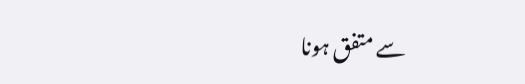سے متفق ہونا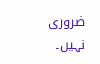ضروری نہیں۔